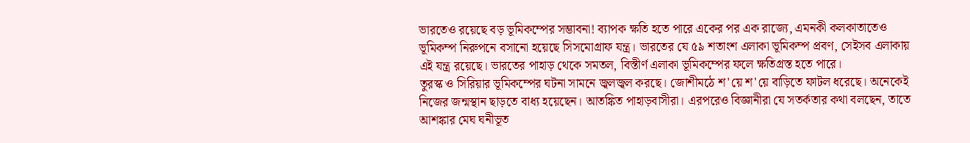ভারতেও রয়েছে বড় ভূমিকম্পের সম্ভাবনা! ব্যাপক ক্ষতি হতে পারে একের পর এক রাজ্যে, এমনকী কলকাতাতেও
ভূমিকম্প নিরুপনে বসানো হয়েছে সিসমোগ্রাফ যন্ত্র। ভারতের যে ৫৯ শতাংশ এলাকা ভূমিকম্প প্রবণ, সেইসব এলাকায় এই যন্ত্র রয়েছে। ভারতের পাহাড় থেকে সমতল, বিস্তীর্ণ এলাকা ভূমিকম্পের ফলে ক্ষতিগ্রস্ত হতে পারে।
তুরস্ক ও সিরিয়ার ভূমিকম্পের ঘটনা সামনে জ্বলজ্বল করছে। জোশীমঠে শ'য়ে শ'য়ে বাড়িতে ফাটল ধরেছে। অনেকেই নিজের জন্মস্থান ছাড়তে বাধ্য হয়েছেন। আতঙ্কিত পাহাড়বাসীরা। এরপরেও বিজ্ঞানীরা যে সতর্কতার কথা বলছেন, তাতে আশঙ্কার মেঘ ঘনীভূত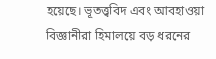হয়েছে। ভূতত্ত্ববিদ এবং আবহাওয়া বিজ্ঞানীরা হিমালয়ে বড় ধরনের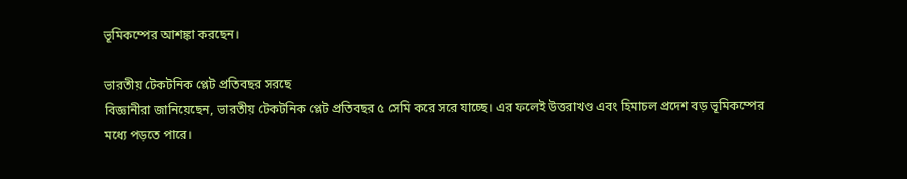ভূমিকম্পের আশঙ্কা করছেন।

ভারতীয় টেকটনিক প্লেট প্রতিবছর সরছে
বিজ্ঞানীরা জানিয়েছেন, ভারতীয় টেকটনিক প্লেট প্রতিবছর ৫ সেমি করে সরে যাচ্ছে। এর ফলেই উত্তরাখণ্ড এবং হিমাচল প্রদেশ বড় ভূমিকম্পের মধ্যে পড়তে পারে।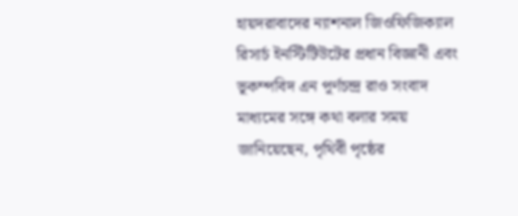হায়দরাবাদের ন্যাশনাল জিওফিজিক্যাল রিসার্চ ইনস্টিটিউটের প্রধান বিজ্ঞানী এবং ভূকম্পবিদ এন পূর্ণচন্দ্র রাও সংবাদ মাধ্যমের সঙ্গে কথা বলার সময় জানিয়েছেন, পৃথিবী পৃষ্ঠের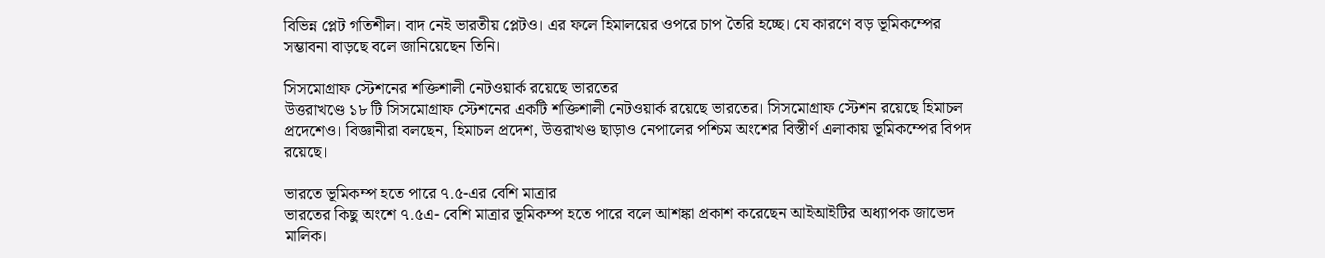বিভিন্ন প্লেট গতিশীল। বাদ নেই ভারতীয় প্লেটও। এর ফলে হিমালয়ের ওপরে চাপ তৈরি হচ্ছে। যে কারণে বড় ভূমিকম্পের সম্ভাবনা বাড়ছে বলে জানিয়েছেন তিনি।

সিসমোগ্রাফ স্টেশনের শক্তিশালী নেটওয়ার্ক রয়েছে ভারতের
উত্তরাখণ্ডে ১৮ টি সিসমোগ্রাফ স্টেশনের একটি শক্তিশালী নেটওয়ার্ক রয়েছে ভারতের। সিসমোগ্রাফ স্টেশন রয়েছে হিমাচল প্রদেশেও। বিজ্ঞানীরা বলছেন, হিমাচল প্রদেশ, উত্তরাখণ্ড ছাড়াও নেপালের পশ্চিম অংশের বিস্তীর্ণ এলাকায় ভূমিকম্পের বিপদ রয়েছে।

ভারতে ভূমিকম্প হতে পারে ৭.৫-এর বেশি মাত্রার
ভারতের কিছু অংশে ৭.৫এ- বেশি মাত্রার ভূমিকম্প হতে পারে বলে আশঙ্কা প্রকাশ করেছেন আইআইটির অধ্যাপক জাভেদ মালিক।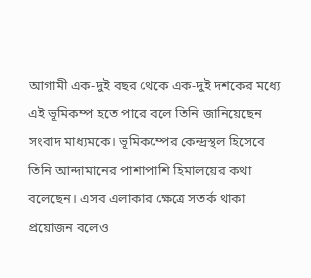আগামী এক-দুই বছর থেকে এক-দুই দশকের মধ্যে এই ভূমিকম্প হতে পারে বলে তিনি জানিয়েছেন সংবাদ মাধ্যমকে। ভূমিকম্পের কেন্দ্রস্থল হিসেবে তিনি আন্দামানের পাশাপাশি হিমালয়ের কথা বলেছেন। এসব এলাকার ক্ষেত্রে সতর্ক থাকা প্রয়োজন বলেও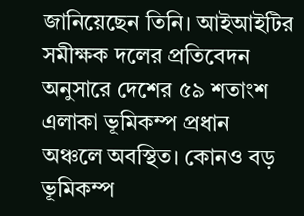জানিয়েছেন তিনি। আইআইটির সমীক্ষক দলের প্রতিবেদন অনুসারে দেশের ৫৯ শতাংশ এলাকা ভূমিকম্প প্রধান অঞ্চলে অবস্থিত। কোনও বড় ভূমিকম্প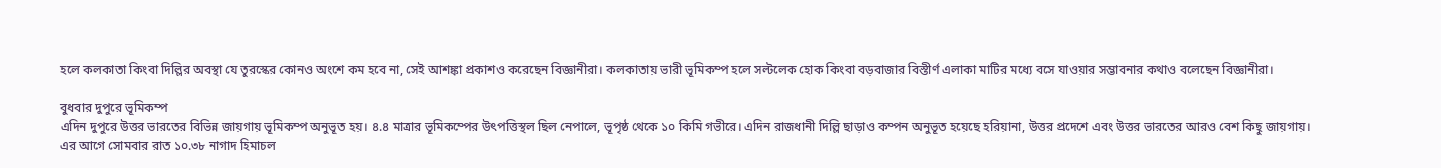হলে কলকাতা কিংবা দিল্লির অবস্থা যে তুরস্কের কোনও অংশে কম হবে না, সেই আশঙ্কা প্রকাশও করেছেন বিজ্ঞানীরা। কলকাতায় ভারী ভূমিকম্প হলে সল্টলেক হোক কিংবা বড়বাজার বিস্তীর্ণ এলাকা মাটির মধ্যে বসে যাওয়ার সম্ভাবনার কথাও বলেছেন বিজ্ঞানীরা।

বুধবার দুপুরে ভূমিকম্প
এদিন দুপুরে উত্তর ভারতের বিভিন্ন জায়গায় ভূমিকম্প অনুভূত হয়। ৪.৪ মাত্রার ভূমিকম্পের উৎপত্তিস্থল ছিল নেপালে, ভূপৃষ্ঠ থেকে ১০ কিমি গভীরে। এদিন রাজধানী দিল্লি ছাড়াও কম্পন অনুভূত হয়েছে হরিয়ানা, উত্তর প্রদেশে এবং উত্তর ভারতের আরও বেশ কিছু জায়গায়।
এর আগে সোমবার রাত ১০.৩৮ নাগাদ হিমাচল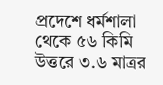প্রদেশে ধর্মশালা থেকে ৫৬ কিমি উত্তরে ৩.৬ মাত্রর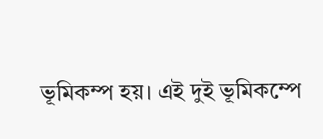ভূমিকম্প হয়। এই দুই ভূমিকম্পে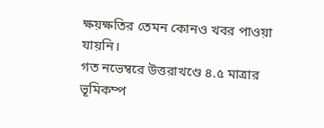ক্ষয়ক্ষতির তেমন কোনও খবর পাওয়া যায়নি।
গত নভেম্বরে উত্তরাখণ্ডে ৪.৫ মাত্রার ভূমিকম্প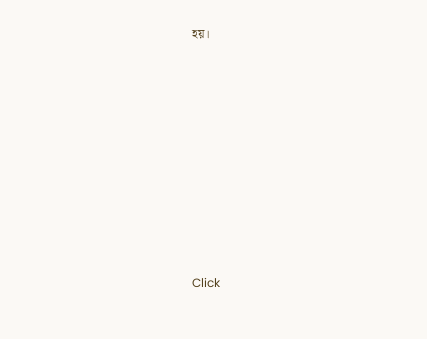হয়।












Click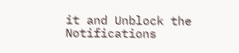it and Unblock the Notifications